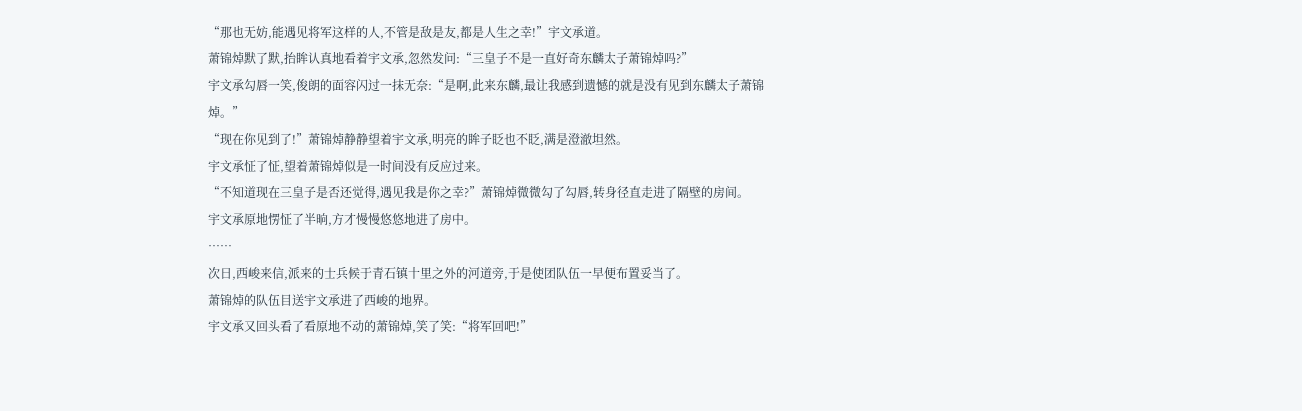“那也无妨,能遇见将军这样的人,不管是敌是友,都是人生之幸!”宇文承道。
萧锦焯默了默,抬眸认真地看着宇文承,忽然发问:“三皇子不是一直好奇东麟太子萧锦焯吗?”
宇文承勾唇一笑,俊朗的面容闪过一抹无奈:“是啊,此来东麟,最让我感到遗憾的就是没有见到东麟太子萧锦焯。”
“现在你见到了!”萧锦焯静静望着宇文承,明亮的眸子眨也不眨,满是澄澈坦然。
宇文承怔了怔,望着萧锦焯似是一时间没有反应过来。
“不知道现在三皇子是否还觉得,遇见我是你之幸?”萧锦焯微微勾了勾唇,转身径直走进了隔壁的房间。
宇文承原地愣怔了半晌,方才慢慢悠悠地进了房中。
……
次日,西峻来信,派来的士兵候于青石镇十里之外的河道旁,于是使团队伍一早便布置妥当了。
萧锦焯的队伍目送宇文承进了西峻的地界。
宇文承又回头看了看原地不动的萧锦焯,笑了笑:“将军回吧!”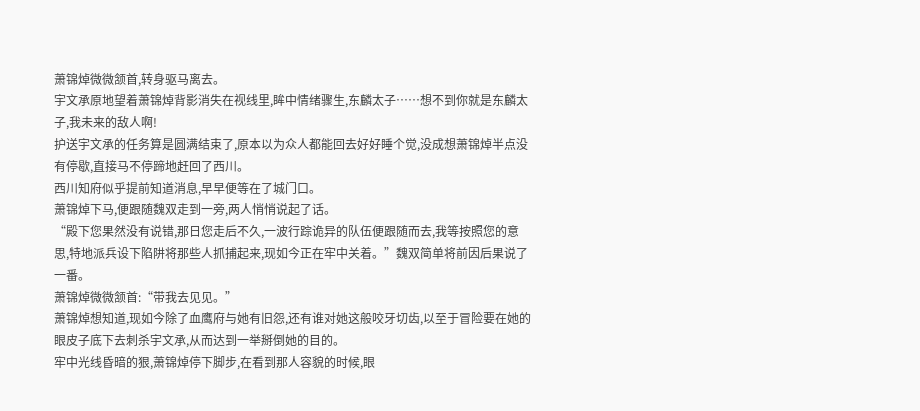萧锦焯微微颔首,转身驱马离去。
宇文承原地望着萧锦焯背影消失在视线里,眸中情绪骤生,东麟太子……想不到你就是东麟太子,我未来的敌人啊!
护送宇文承的任务算是圆满结束了,原本以为众人都能回去好好睡个觉,没成想萧锦焯半点没有停歇,直接马不停蹄地赶回了西川。
西川知府似乎提前知道消息,早早便等在了城门口。
萧锦焯下马,便跟随魏双走到一旁,两人悄悄说起了话。
“殿下您果然没有说错,那日您走后不久,一波行踪诡异的队伍便跟随而去,我等按照您的意思,特地派兵设下陷阱将那些人抓捕起来,现如今正在牢中关着。”魏双简单将前因后果说了一番。
萧锦焯微微颔首:“带我去见见。”
萧锦焯想知道,现如今除了血鹰府与她有旧怨,还有谁对她这般咬牙切齿,以至于冒险要在她的眼皮子底下去刺杀宇文承,从而达到一举掰倒她的目的。
牢中光线昏暗的狠,萧锦焯停下脚步,在看到那人容貌的时候,眼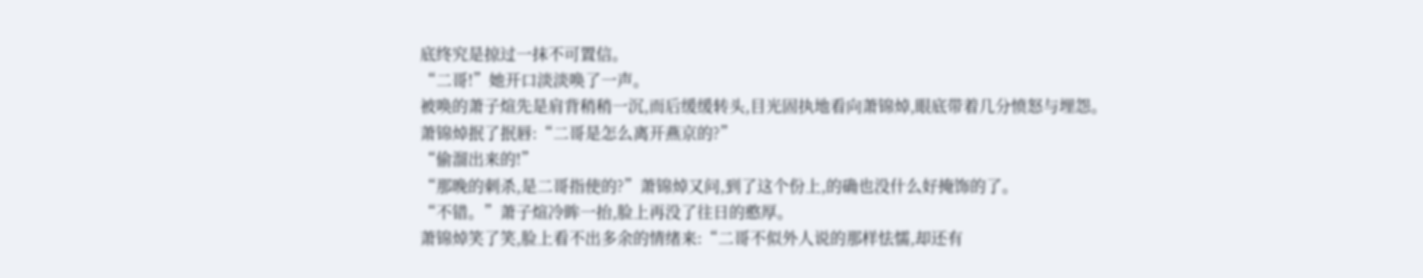底终究是掠过一抹不可置信。
“二哥!”她开口淡淡唤了一声。
被唤的萧子煊先是肩背稍稍一沉,而后缓缓转头,目光固执地看向萧锦焯,眼底带着几分愤怒与埋怨。
萧锦焯抿了抿唇:“二哥是怎么离开燕京的?”
“偷溜出来的!”
“那晚的刺杀,是二哥指使的?”萧锦焯又问,到了这个份上,的确也没什么好掩饰的了。
“不错。”萧子煊冷眸一抬,脸上再没了往日的憨厚。
萧锦焯笑了笑,脸上看不出多余的情绪来:“二哥不似外人说的那样怯懦,却还有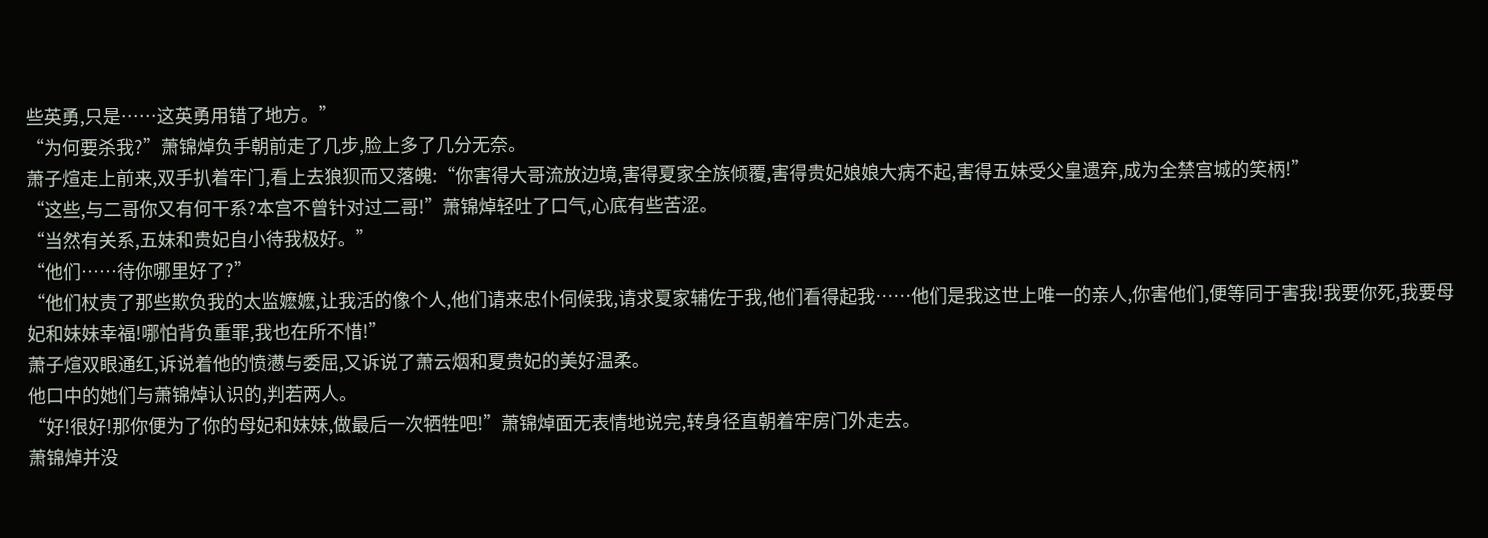些英勇,只是……这英勇用错了地方。”
“为何要杀我?”萧锦焯负手朝前走了几步,脸上多了几分无奈。
萧子煊走上前来,双手扒着牢门,看上去狼狈而又落魄:“你害得大哥流放边境,害得夏家全族倾覆,害得贵妃娘娘大病不起,害得五妹受父皇遗弃,成为全禁宫城的笑柄!”
“这些,与二哥你又有何干系?本宫不曾针对过二哥!”萧锦焯轻吐了口气,心底有些苦涩。
“当然有关系,五妹和贵妃自小待我极好。”
“他们……待你哪里好了?”
“他们杖责了那些欺负我的太监嬷嬷,让我活的像个人,他们请来忠仆伺候我,请求夏家辅佐于我,他们看得起我……他们是我这世上唯一的亲人,你害他们,便等同于害我!我要你死,我要母妃和妹妹幸福!哪怕背负重罪,我也在所不惜!”
萧子煊双眼通红,诉说着他的愤懑与委屈,又诉说了萧云烟和夏贵妃的美好温柔。
他口中的她们与萧锦焯认识的,判若两人。
“好!很好!那你便为了你的母妃和妹妹,做最后一次牺牲吧!”萧锦焯面无表情地说完,转身径直朝着牢房门外走去。
萧锦焯并没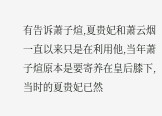有告诉萧子煊,夏贵妃和萧云烟一直以来只是在利用他,当年萧子煊原本是要寄养在皇后膝下,当时的夏贵妃已然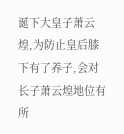诞下大皇子萧云煌,为防止皇后膝下有了养子,会对长子萧云煌地位有所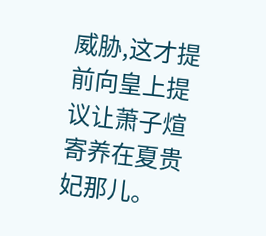威胁,这才提前向皇上提议让萧子煊寄养在夏贵妃那儿。